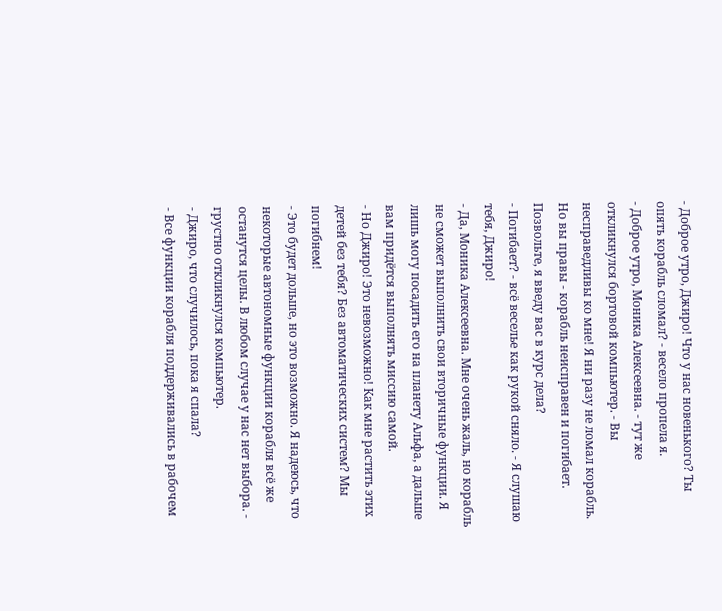- Доброе утро, Джиро! Что у нас новенького? Ты опять корабль сломал? - весело пропела я.
- Доброе утро, Моника Алексеевна. - тут же откликнулся бортовой компьютер. - Вы несправедливы ко мне! Я ни разу не ломал корабль. Но вы правы - корабль неисправен и погибает. Позвольте, я введу вас в курс дела?
- Погибает? - всё веселье как рукой сняло. - Я слушаю тебя, Джиро!
- Да, Моника Алексеевна. Мне очень жаль, но корабль не сможет выполнить свои вторичные функции. Я лишь могу посадить его на планету Альфа, а дальше вам придётся выполнять миссию самой.
- Но Джиро! Это невозможно! Как мне растить этих детей без тебя? Без автоматических систем? Мы погибнем!
- Это будет дольше, но это возможно. Я надеюсь, что некоторые автономные функции корабля всё же останутся целы. В любом случае у нас нет выбора. - грустно откликнулся компьютер.
- Джиро, что случилось, пока я спала?
- Все функции корабля поддерживались в рабочем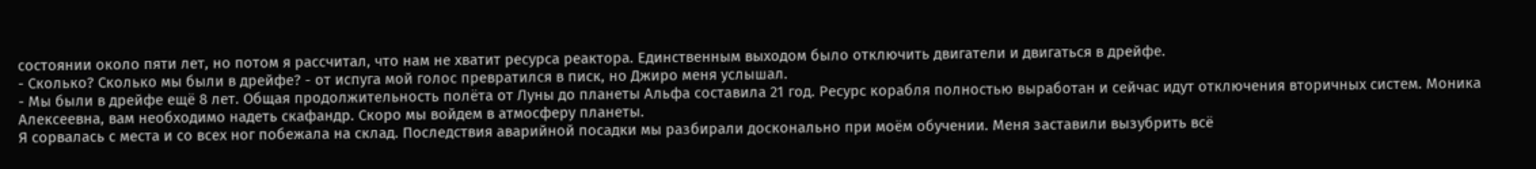состоянии около пяти лет, но потом я рассчитал, что нам не хватит ресурса реактора. Единственным выходом было отключить двигатели и двигаться в дрейфе.
- Сколько? Сколько мы были в дрейфе? - от испуга мой голос превратился в писк, но Джиро меня услышал.
- Мы были в дрейфе ещё 8 лет. Общая продолжительность полёта от Луны до планеты Альфа составила 21 год. Ресурс корабля полностью выработан и сейчас идут отключения вторичных систем. Моника Алексеевна, вам необходимо надеть скафандр. Скоро мы войдем в атмосферу планеты.
Я сорвалась с места и со всех ног побежала на склад. Последствия аварийной посадки мы разбирали досконально при моём обучении. Меня заставили вызубрить всё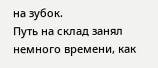на зубок.
Путь на склад занял немного времени, как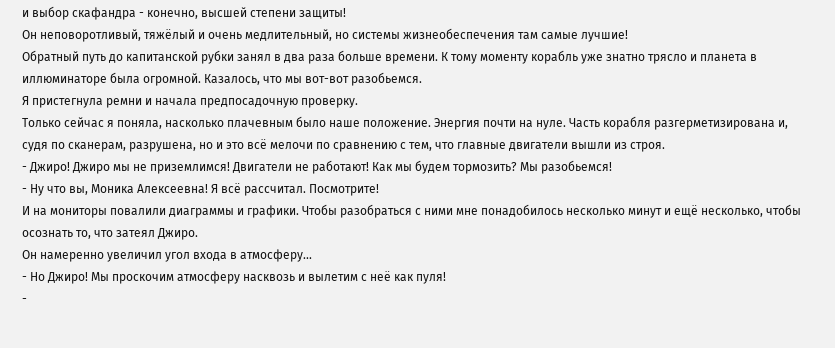и выбор скафандра - конечно, высшей степени защиты!
Он неповоротливый, тяжёлый и очень медлительный, но системы жизнеобеспечения там самые лучшие!
Обратный путь до капитанской рубки занял в два раза больше времени. К тому моменту корабль уже знатно трясло и планета в иллюминаторе была огромной. Казалось, что мы вот-вот разобьемся.
Я пристегнула ремни и начала предпосадочную проверку.
Только сейчас я поняла, насколько плачевным было наше положение. Энергия почти на нуле. Часть корабля разгерметизирована и, судя по сканерам, разрушена, но и это всё мелочи по сравнению с тем, что главные двигатели вышли из строя.
- Джиро! Джиро мы не приземлимся! Двигатели не работают! Как мы будем тормозить? Мы разобьемся!
- Ну что вы, Моника Алексеевна! Я всё рассчитал. Посмотрите!
И на мониторы повалили диаграммы и графики. Чтобы разобраться с ними мне понадобилось несколько минут и ещё несколько, чтобы осознать то, что затеял Джиро.
Он намеренно увеличил угол входа в атмосферу...
- Но Джиро! Мы проскочим атмосферу насквозь и вылетим с неё как пуля!
-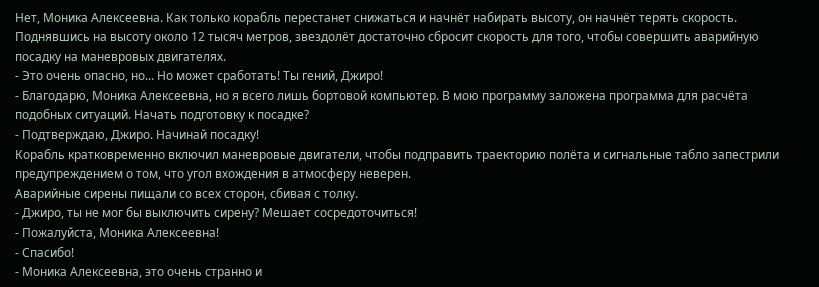Нет, Моника Алексеевна. Как только корабль перестанет снижаться и начнёт набирать высоту, он начнёт терять скорость. Поднявшись на высоту около 12 тысяч метров, звездолёт достаточно сбросит скорость для того, чтобы совершить аварийную посадку на маневровых двигателях.
- Это очень опасно, но... Но может сработать! Ты гений, Джиро!
- Благодарю, Моника Алексеевна, но я всего лишь бортовой компьютер. В мою программу заложена программа для расчёта подобных ситуаций. Начать подготовку к посадке?
- Подтверждаю, Джиро. Начинай посадку!
Корабль кратковременно включил маневровые двигатели, чтобы подправить траекторию полёта и сигнальные табло запестрили предупреждением о том, что угол вхождения в атмосферу неверен.
Аварийные сирены пищали со всех сторон, сбивая с толку.
- Джиро, ты не мог бы выключить сирену? Мешает сосредоточиться!
- Пожалуйста, Моника Алексеевна!
- Спасибо!
- Моника Алексеевна, это очень странно и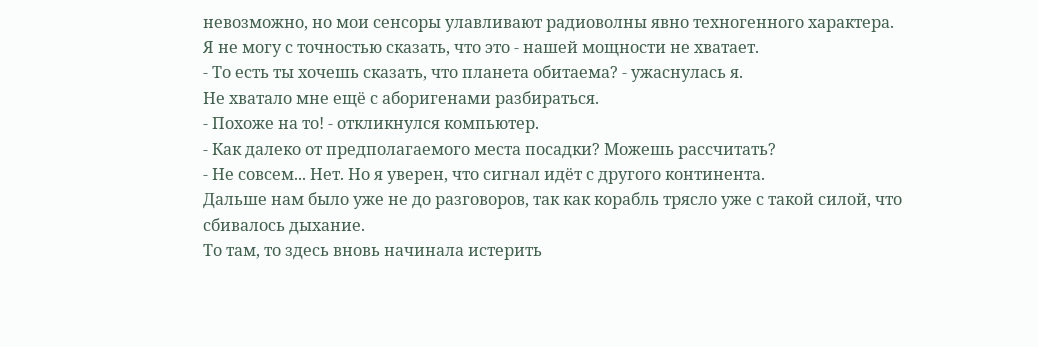невозможно, но мои сенсоры улавливают радиоволны явно техногенного характера. Я не могу с точностью сказать, что это - нашей мощности не хватает.
- То есть ты хочешь сказать, что планета обитаема? - ужаснулась я.
Не хватало мне ещё с аборигенами разбираться.
- Похоже на то! - откликнулся компьютер.
- Как далеко от предполагаемого места посадки? Можешь рассчитать?
- Не совсем... Нет. Но я уверен, что сигнал идёт с другого континента.
Дальше нам было уже не до разговоров, так как корабль трясло уже с такой силой, что сбивалось дыхание.
То там, то здесь вновь начинала истерить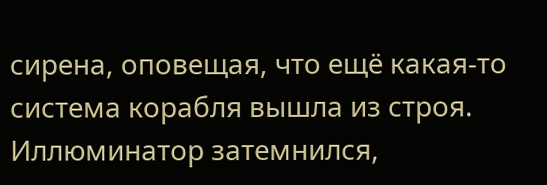сирена, оповещая, что ещё какая-то система корабля вышла из строя. Иллюминатор затемнился,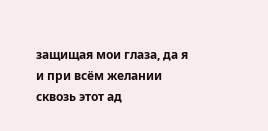защищая мои глаза, да я и при всём желании сквозь этот ад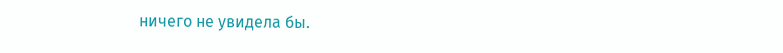ничего не увидела бы.